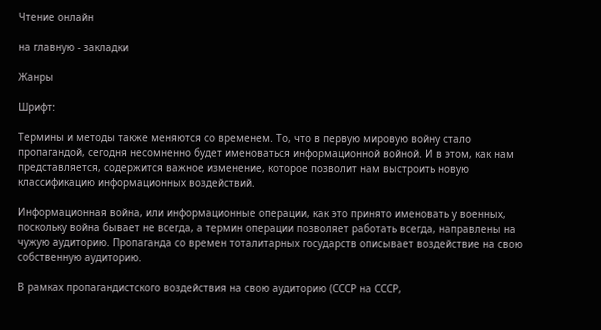Чтение онлайн

на главную - закладки

Жанры

Шрифт:

Термины и методы также меняются со временем. То, что в первую мировую войну стало пропагандой, сегодня несомненно будет именоваться информационной войной. И в этом, как нам представляется, содержится важное изменение, которое позволит нам выстроить новую классификацию информационных воздействий.

Информационная война, или информационные операции, как это принято именовать у военных, поскольку война бывает не всегда, а термин операции позволяет работать всегда, направлены на чужую аудиторию. Пропаганда со времен тоталитарных государств описывает воздействие на свою собственную аудиторию.

В рамках пропагандистского воздействия на свою аудиторию (СССР на СССР,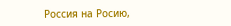Россия на Росию,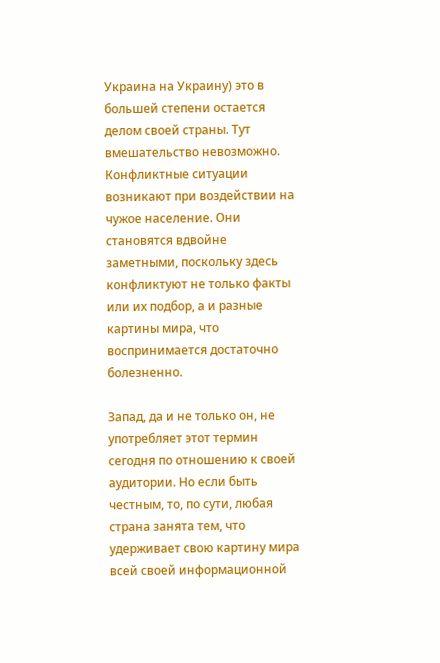Украина на Украину) это в большей степени остается делом своей страны. Тут вмешательство невозможно. Конфликтные ситуации возникают при воздействии на чужое население. Они становятся вдвойне заметными, поскольку здесь конфликтуют не только факты или их подбор, а и разные картины мира, что воспринимается достаточно болезненно.

Запад, да и не только он, не употребляет этот термин сегодня по отношению к своей аудитории. Но если быть честным, то, по сути, любая страна занята тем, что удерживает свою картину мира всей своей информационной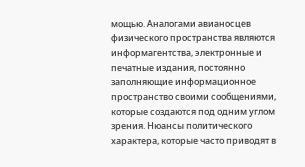мощью. Аналогами авианосцев физического пространства являются информагентства, электронные и печатные издания, постоянно заполняющие информационное пространство своими сообщениями, которые создаются под одним углом зрения. Нюансы политического характера, которые часто приводят в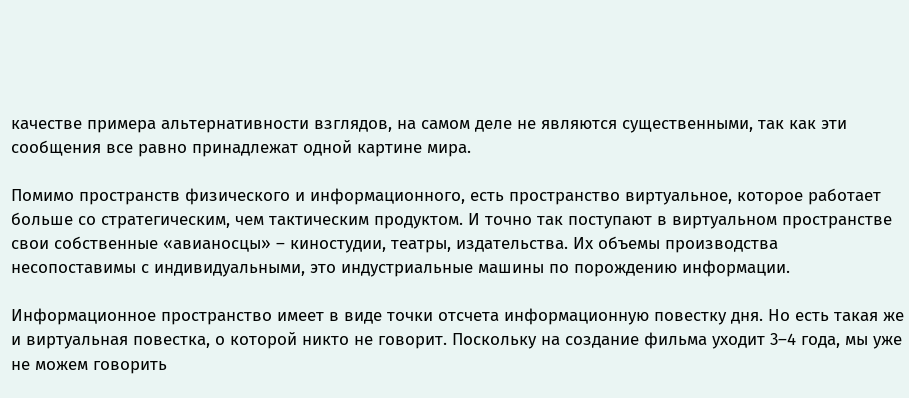качестве примера альтернативности взглядов, на самом деле не являются существенными, так как эти сообщения все равно принадлежат одной картине мира.

Помимо пространств физического и информационного, есть пространство виртуальное, которое работает больше со стратегическим, чем тактическим продуктом. И точно так поступают в виртуальном пространстве свои собственные «авианосцы» – киностудии, театры, издательства. Их объемы производства несопоставимы с индивидуальными, это индустриальные машины по порождению информации.

Информационное пространство имеет в виде точки отсчета информационную повестку дня. Но есть такая же и виртуальная повестка, о которой никто не говорит. Поскольку на создание фильма уходит 3–4 года, мы уже не можем говорить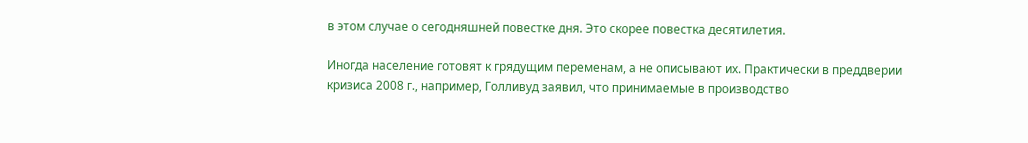в этом случае о сегодняшней повестке дня. Это скорее повестка десятилетия.

Иногда население готовят к грядущим переменам, а не описывают их. Практически в преддверии кризиса 2008 г., например, Голливуд заявил, что принимаемые в производство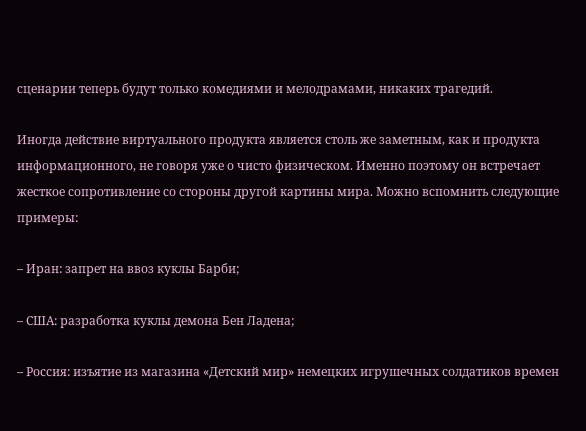сценарии теперь будут только комедиями и мелодрамами, никаких трагедий.

Иногда действие виртуального продукта является столь же заметным, как и продукта информационного, не говоря уже о чисто физическом. Именно поэтому он встречает жесткое сопротивление со стороны другой картины мира. Можно вспомнить следующие примеры:

– Иран: запрет на ввоз куклы Барби;

– США: разработка куклы демона Бен Ладена;

– Россия: изъятие из магазина «Детский мир» немецких игрушечных солдатиков времен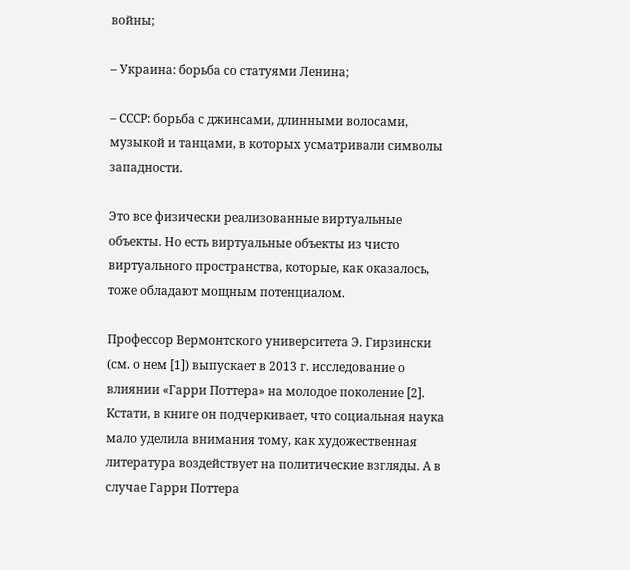войны;

– Украина: борьба со статуями Ленина;

– СССР: борьба с джинсами, длинными волосами, музыкой и танцами, в которых усматривали символы западности.

Это все физически реализованные виртуальные объекты. Но есть виртуальные объекты из чисто виртуального пространства, которые, как оказалось, тоже обладают мощным потенциалом.

Профессор Вермонтского университета Э. Гирзински (см. о нем [1]) выпускает в 2013 г. исследование о влиянии «Гарри Поттера» на молодое поколение [2]. Кстати, в книге он подчеркивает, что социальная наука мало уделила внимания тому, как художественная литература воздействует на политические взгляды. А в случае Гарри Поттера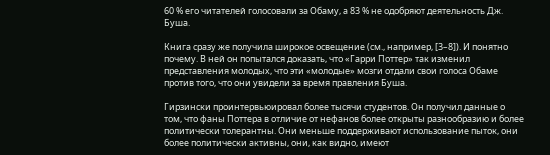60 % его читателей голосовали за Обаму, а 83 % не одобряют деятельность Дж. Буша.

Книга сразу же получила широкое освещение (см., например, [3–8]). И понятно почему. В ней он попытался доказать, что «Гарри Поттер» так изменил представления молодых, что эти «молодые» мозги отдали свои голоса Обаме против того, что они увидели за время правления Буша.

Гирзински проинтервьюировал более тысячи студентов. Он получил данные о том, что фаны Поттера в отличие от нефанов более открыты разнообразию и более политически толерантны. Они меньше поддерживают использование пыток, они более политически активны, они, как видно, имеют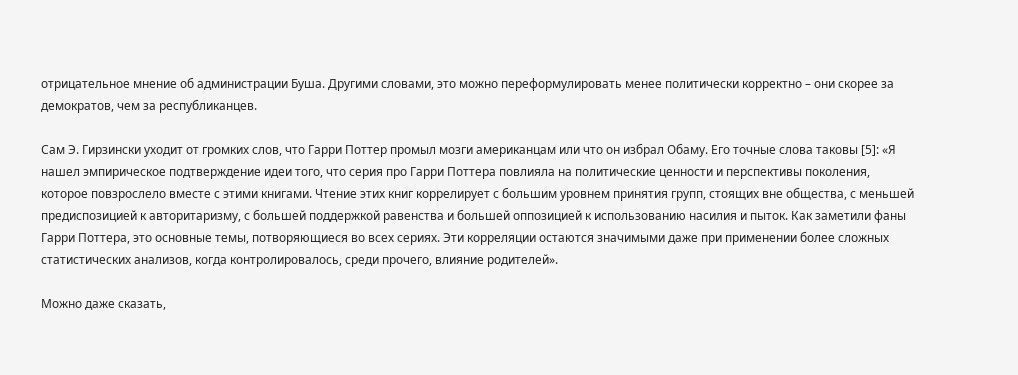отрицательное мнение об администрации Буша. Другими словами, это можно переформулировать менее политически корректно – они скорее за демократов, чем за республиканцев.

Сам Э. Гирзински уходит от громких слов, что Гарри Поттер промыл мозги американцам или что он избрал Обаму. Его точные слова таковы [5]: «Я нашел эмпирическое подтверждение идеи того, что серия про Гарри Поттера повлияла на политические ценности и перспективы поколения, которое повзрослело вместе с этими книгами. Чтение этих книг коррелирует с большим уровнем принятия групп, стоящих вне общества, с меньшей предиспозицией к авторитаризму, с большей поддержкой равенства и большей оппозицией к использованию насилия и пыток. Как заметили фаны Гарри Поттера, это основные темы, потворяющиеся во всех сериях. Эти корреляции остаются значимыми даже при применении более сложных статистических анализов, когда контролировалось, среди прочего, влияние родителей».

Можно даже сказать,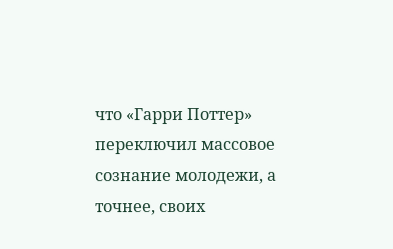что «Гарри Поттер» переключил массовое сознание молодежи, а точнее, своих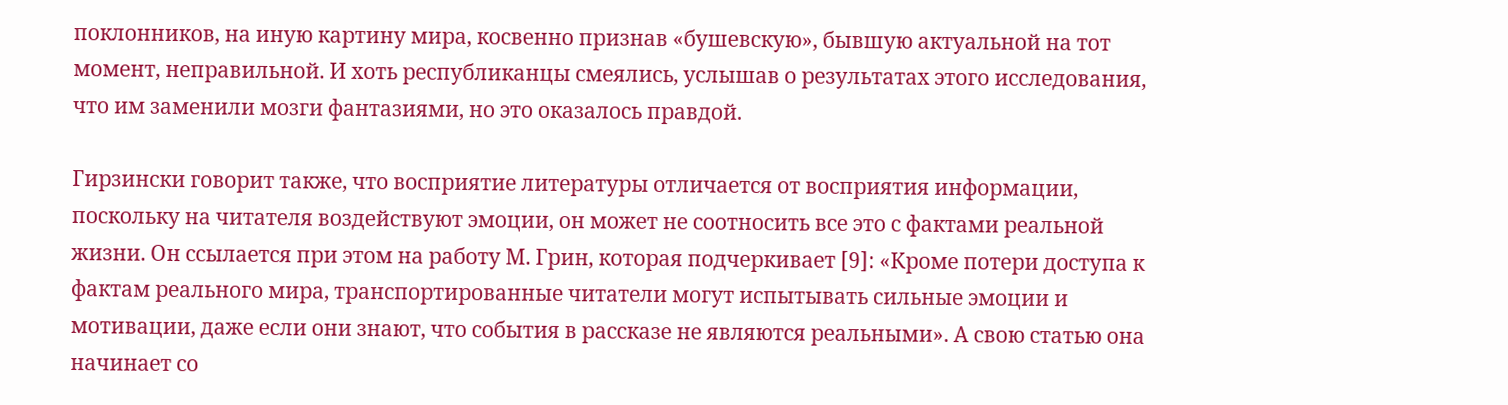поклонников, на иную картину мира, косвенно признав «бушевскую», бывшую актуальной на тот момент, неправильной. И хоть республиканцы смеялись, услышав о результатах этого исследования, что им заменили мозги фантазиями, но это оказалось правдой.

Гирзински говорит также, что восприятие литературы отличается от восприятия информации, поскольку на читателя воздействуют эмоции, он может не соотносить все это с фактами реальной жизни. Он ссылается при этом на работу М. Грин, которая подчеркивает [9]: «Кроме потери доступа к фактам реального мира, транспортированные читатели могут испытывать сильные эмоции и мотивации, даже если они знают, что события в рассказе не являются реальными». А свою статью она начинает со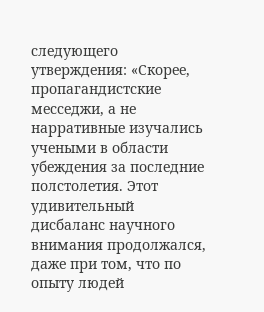следующего утверждения: «Скорее, пропагандистские месседжи, а не нарративные изучались учеными в области убеждения за последние полстолетия. Этот удивительный дисбаланс научного внимания продолжался, даже при том, что по опыту людей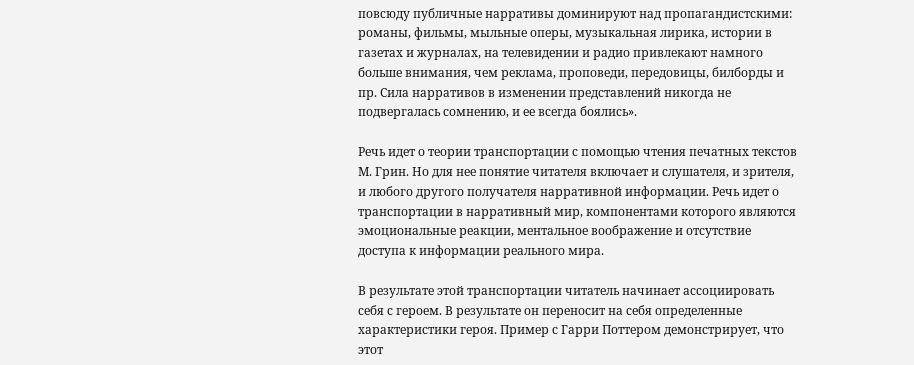повсюду публичные нарративы доминируют над пропагандистскими: романы, фильмы, мыльные оперы, музыкальная лирика, истории в газетах и журналах, на телевидении и радио привлекают намного больше внимания, чем реклама, проповеди, передовицы, билборды и пр. Сила нарративов в изменении представлений никогда не подвергалась сомнению, и ее всегда боялись».

Речь идет о теории транспортации с помощью чтения печатных текстов М. Грин. Но для нее понятие читателя включает и слушателя, и зрителя, и любого другого получателя нарративной информации. Речь идет о транспортации в нарративный мир, компонентами которого являются эмоциональные реакции, ментальное воображение и отсутствие доступа к информации реального мира.

В результате этой транспортации читатель начинает ассоциировать себя с героем. В результате он переносит на себя определенные характеристики героя. Пример с Гарри Поттером демонстрирует, что этот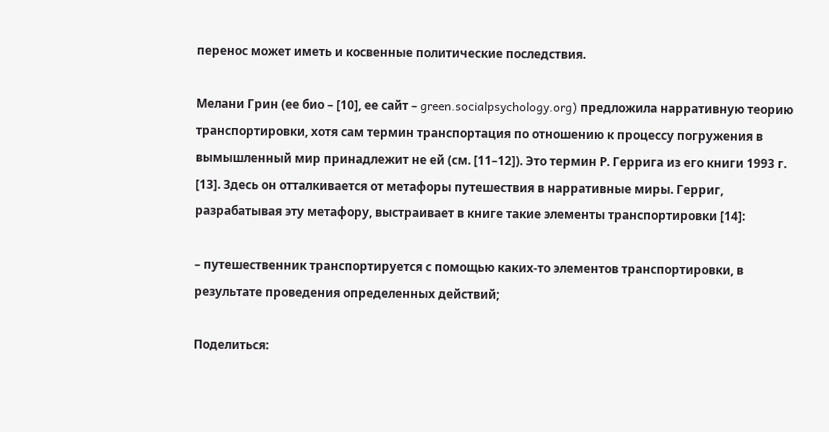перенос может иметь и косвенные политические последствия.

Мелани Грин (ее био – [10], ее сайт – green.socialpsychology.org) предложила нарративную теорию транспортировки, хотя сам термин транспортация по отношению к процессу погружения в вымышленный мир принадлежит не ей (см. [11–12]). Это термин Р. Геррига из его книги 1993 г. [13]. Здесь он отталкивается от метафоры путешествия в нарративные миры. Герриг, разрабатывая эту метафору, выстраивает в книге такие элементы транспортировки [14]:

– путешественник транспортируется с помощью каких-то элементов транспортировки, в результате проведения определенных действий;

Поделиться: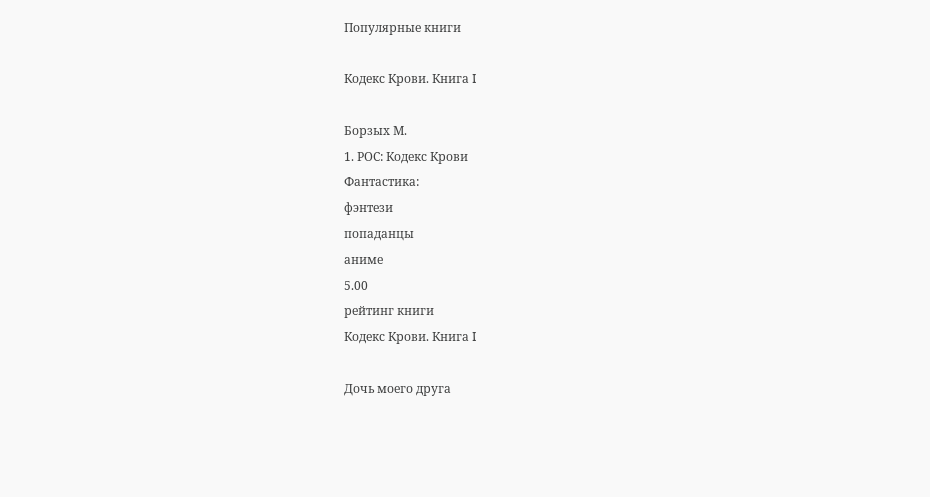Популярные книги

Кодекс Крови. Книга I

Борзых М.
1. РОС: Кодекс Крови
Фантастика:
фэнтези
попаданцы
аниме
5.00
рейтинг книги
Кодекс Крови. Книга I

Дочь моего друга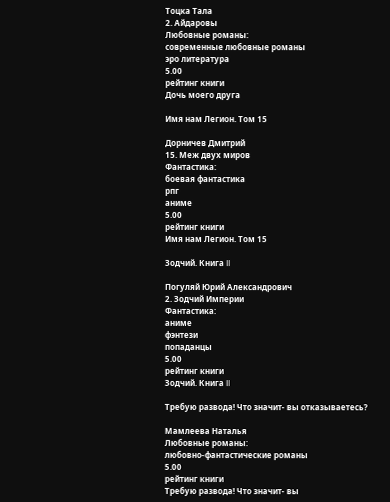Тоцка Тала
2. Айдаровы
Любовные романы:
современные любовные романы
эро литература
5.00
рейтинг книги
Дочь моего друга

Имя нам Легион. Том 15

Дорничев Дмитрий
15. Меж двух миров
Фантастика:
боевая фантастика
рпг
аниме
5.00
рейтинг книги
Имя нам Легион. Том 15

Зодчий. Книга II

Погуляй Юрий Александрович
2. Зодчий Империи
Фантастика:
аниме
фэнтези
попаданцы
5.00
рейтинг книги
Зодчий. Книга II

Требую развода! Что значит- вы отказываетесь?

Мамлеева Наталья
Любовные романы:
любовно-фантастические романы
5.00
рейтинг книги
Требую развода! Что значит- вы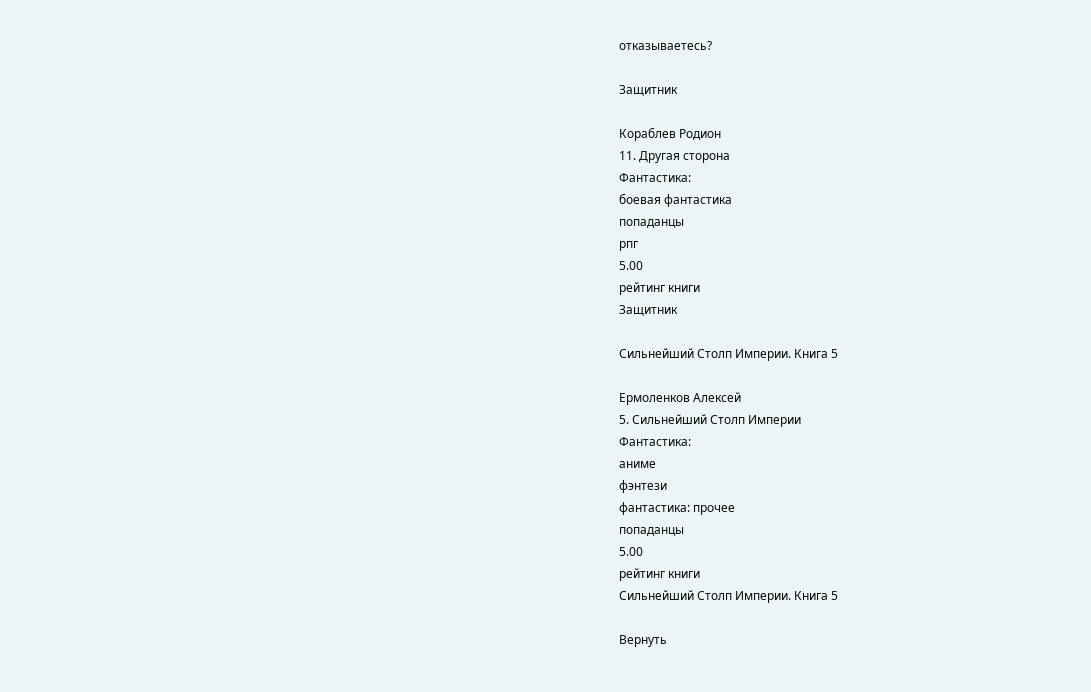отказываетесь?

Защитник

Кораблев Родион
11. Другая сторона
Фантастика:
боевая фантастика
попаданцы
рпг
5.00
рейтинг книги
Защитник

Сильнейший Столп Империи. Книга 5

Ермоленков Алексей
5. Сильнейший Столп Империи
Фантастика:
аниме
фэнтези
фантастика: прочее
попаданцы
5.00
рейтинг книги
Сильнейший Столп Империи. Книга 5

Вернуть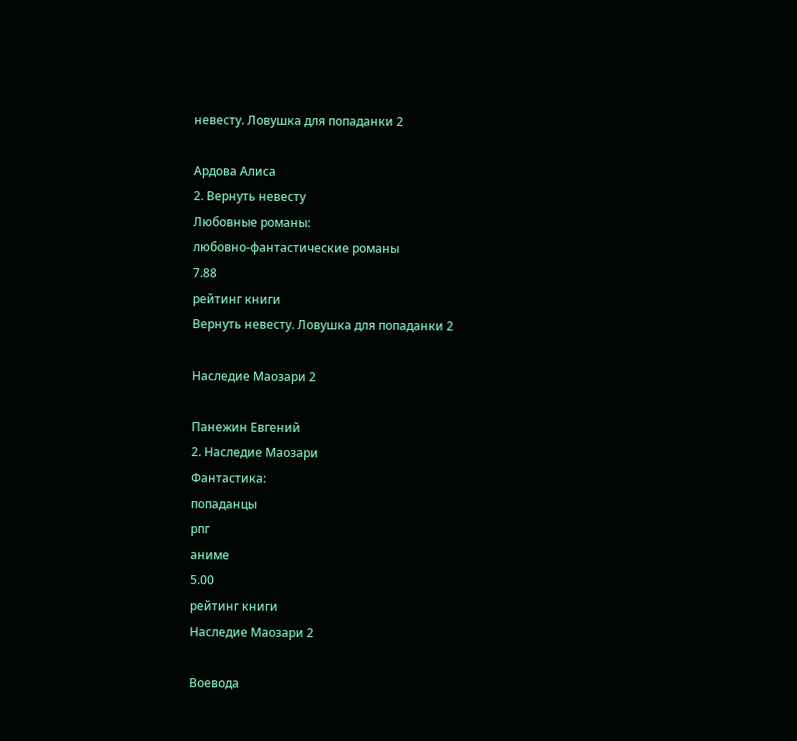невесту. Ловушка для попаданки 2

Ардова Алиса
2. Вернуть невесту
Любовные романы:
любовно-фантастические романы
7.88
рейтинг книги
Вернуть невесту. Ловушка для попаданки 2

Наследие Маозари 2

Панежин Евгений
2. Наследие Маозари
Фантастика:
попаданцы
рпг
аниме
5.00
рейтинг книги
Наследие Маозари 2

Воевода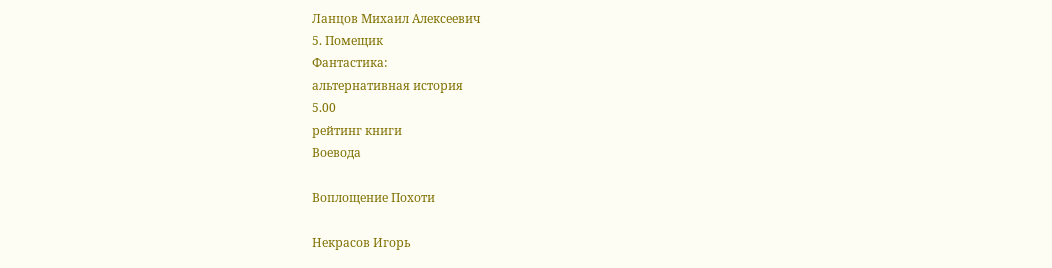Ланцов Михаил Алексеевич
5. Помещик
Фантастика:
альтернативная история
5.00
рейтинг книги
Воевода

Воплощение Похоти

Некрасов Игорь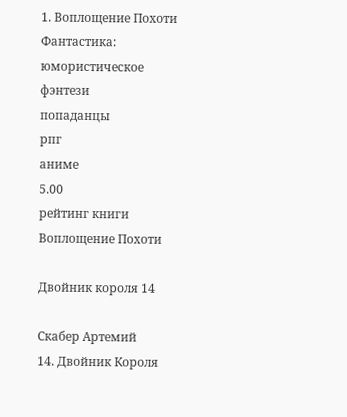1. Воплощение Похоти
Фантастика:
юмористическое фэнтези
попаданцы
рпг
аниме
5.00
рейтинг книги
Воплощение Похоти

Двойник короля 14

Скабер Артемий
14. Двойник Короля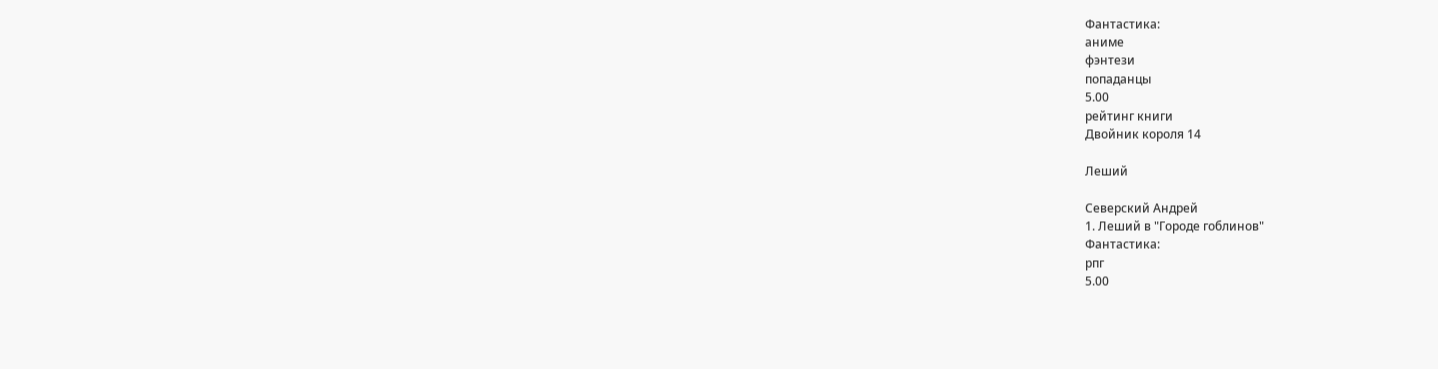Фантастика:
аниме
фэнтези
попаданцы
5.00
рейтинг книги
Двойник короля 14

Леший

Северский Андрей
1. Леший в "Городе гоблинов"
Фантастика:
рпг
5.00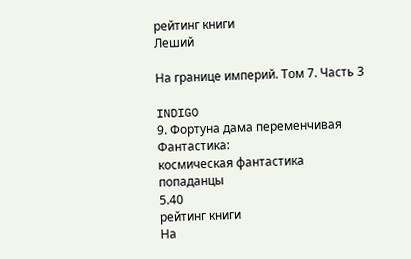рейтинг книги
Леший

На границе империй. Том 7. Часть 3

INDIGO
9. Фортуна дама переменчивая
Фантастика:
космическая фантастика
попаданцы
5.40
рейтинг книги
На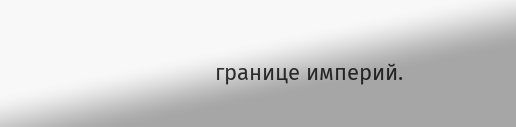границе империй.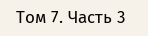Том 7. Часть 3